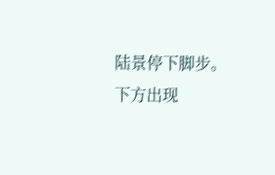陆景停下脚步。
下方出现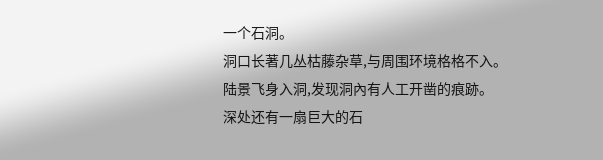一个石洞。
洞口长著几丛枯藤杂草,与周围环境格格不入。
陆景飞身入洞,发现洞內有人工开凿的痕跡。
深处还有一扇巨大的石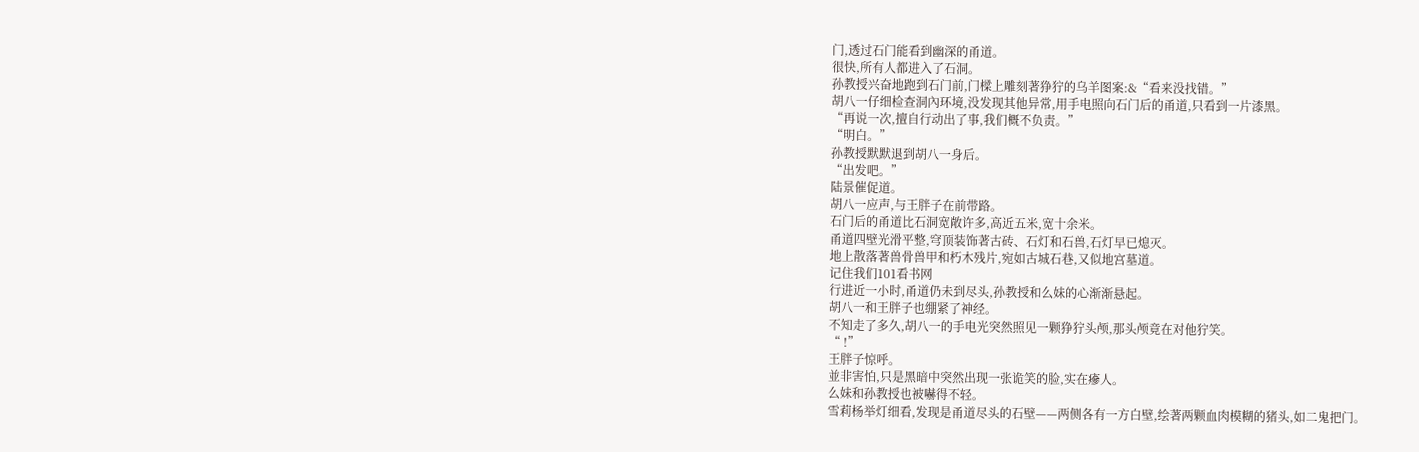门,透过石门能看到幽深的甬道。
很快,所有人都进入了石洞。
孙教授兴奋地跑到石门前,门樑上雕刻著狰狞的乌羊图案:&“看来没找错。”
胡八一仔细检查洞內环境,没发现其他异常,用手电照向石门后的甬道,只看到一片漆黑。
“再说一次,擅自行动出了事,我们概不负责。”
“明白。”
孙教授默默退到胡八一身后。
“出发吧。”
陆景催促道。
胡八一应声,与王胖子在前带路。
石门后的甬道比石洞宽敞许多,高近五米,宽十余米。
甬道四壁光滑平整,穹顶装饰著古砖、石灯和石兽,石灯早已熄灭。
地上散落著兽骨兽甲和朽木残片,宛如古城石巷,又似地宫墓道。
记住我们101看书网
行进近一小时,甬道仍未到尽头,孙教授和么妹的心渐渐悬起。
胡八一和王胖子也绷紧了神经。
不知走了多久,胡八一的手电光突然照见一颗狰狞头颅,那头颅竟在对他狞笑。
“ !”
王胖子惊呼。
並非害怕,只是黑暗中突然出现一张诡笑的脸,实在瘮人。
么妹和孙教授也被嚇得不轻。
雪莉杨举灯细看,发现是甬道尽头的石壁——两侧各有一方白壁,绘著两颗血肉模糊的猪头,如二鬼把门。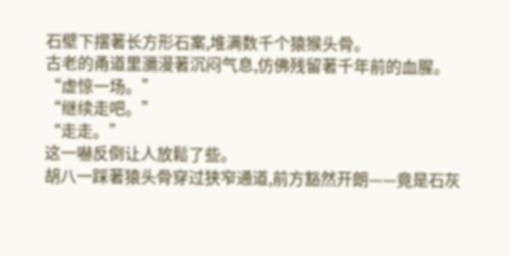石壁下摆著长方形石案,堆满数千个猿猴头骨。
古老的甬道里瀰漫著沉闷气息,仿佛残留著千年前的血腥。
“虚惊一场。”
“继续走吧。”
“走走。”
这一嚇反倒让人放鬆了些。
胡八一踩著猿头骨穿过狭窄通道,前方豁然开朗——竟是石灰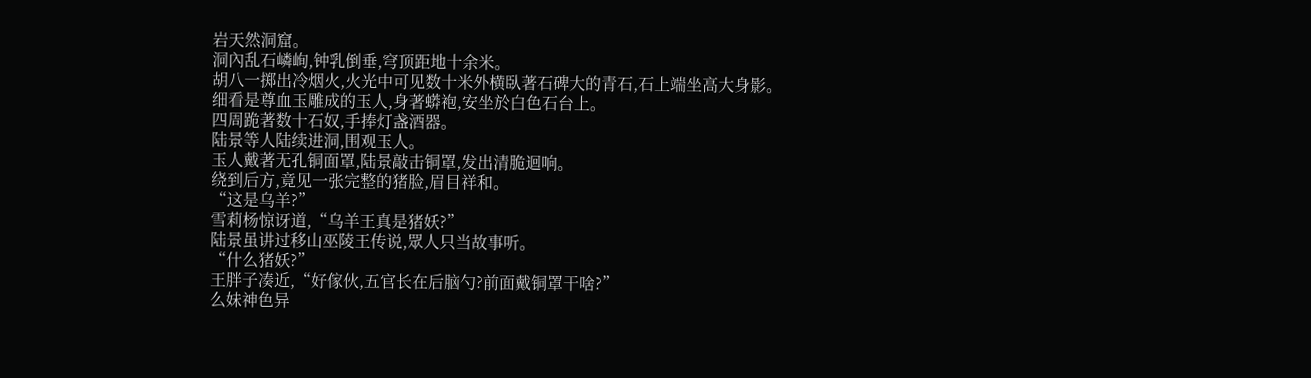岩天然洞窟。
洞內乱石嶙峋,钟乳倒垂,穹顶距地十余米。
胡八一掷出冷烟火,火光中可见数十米外横臥著石碑大的青石,石上端坐高大身影。
细看是尊血玉雕成的玉人,身著蟒袍,安坐於白色石台上。
四周跪著数十石奴,手捧灯盏酒器。
陆景等人陆续进洞,围观玉人。
玉人戴著无孔铜面罩,陆景敲击铜罩,发出清脆迴响。
绕到后方,竟见一张完整的猪脸,眉目祥和。
“这是乌羊?”
雪莉杨惊讶道,“乌羊王真是猪妖?”
陆景虽讲过移山巫陵王传说,眾人只当故事听。
“什么猪妖?”
王胖子凑近,“好傢伙,五官长在后脑勺?前面戴铜罩干啥?”
么妹神色异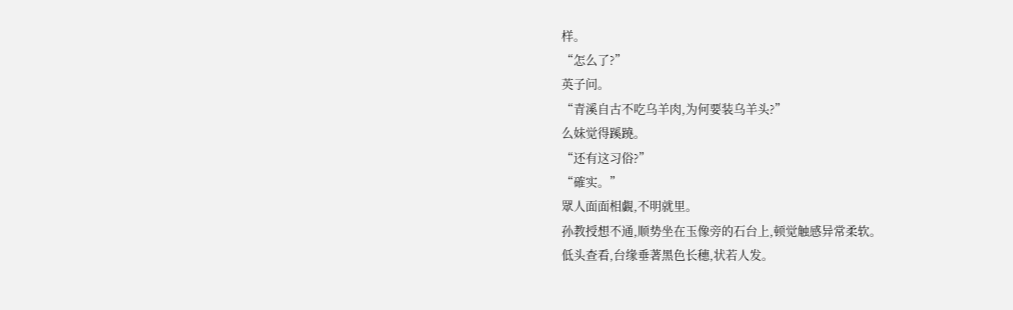样。
“怎么了?”
英子问。
“青溪自古不吃乌羊肉,为何要装乌羊头?”
么妹觉得蹊蹺。
“还有这习俗?”
“確实。”
眾人面面相覷,不明就里。
孙教授想不通,顺势坐在玉像旁的石台上,顿觉触感异常柔软。
低头查看,台缘垂著黑色长穗,状若人发。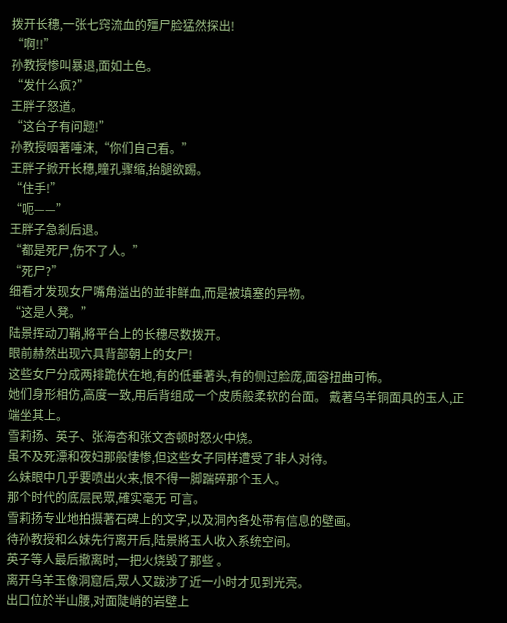拨开长穗,一张七窍流血的殭尸脸猛然探出!
“啊!!”
孙教授惨叫暴退,面如土色。
“发什么疯?”
王胖子怒道。
“这台子有问题!”
孙教授咽著唾沫,“你们自己看。”
王胖子掀开长穗,瞳孔骤缩,抬腿欲踢。
“住手!”
“呃——”
王胖子急剎后退。
“都是死尸,伤不了人。”
“死尸?”
细看才发现女尸嘴角溢出的並非鲜血,而是被填塞的异物。
“这是人凳。”
陆景挥动刀鞘,將平台上的长穗尽数拨开。
眼前赫然出现六具背部朝上的女尸!
这些女尸分成两排跪伏在地,有的低垂著头,有的侧过脸庞,面容扭曲可怖。
她们身形相仿,高度一致,用后背组成一个皮质般柔软的台面。 戴著乌羊铜面具的玉人,正端坐其上。
雪莉扬、英子、张海杏和张文杏顿时怒火中烧。
虽不及死漂和夜妇那般悽惨,但这些女子同样遭受了非人对待。
么妹眼中几乎要喷出火来,恨不得一脚踹碎那个玉人。
那个时代的底层民眾,確实毫无 可言。
雪莉扬专业地拍摄著石碑上的文字,以及洞內各处带有信息的壁画。
待孙教授和么妹先行离开后,陆景將玉人收入系统空间。
英子等人最后撤离时,一把火烧毁了那些 。
离开乌羊玉像洞窟后,眾人又跋涉了近一小时才见到光亮。
出口位於半山腰,对面陡峭的岩壁上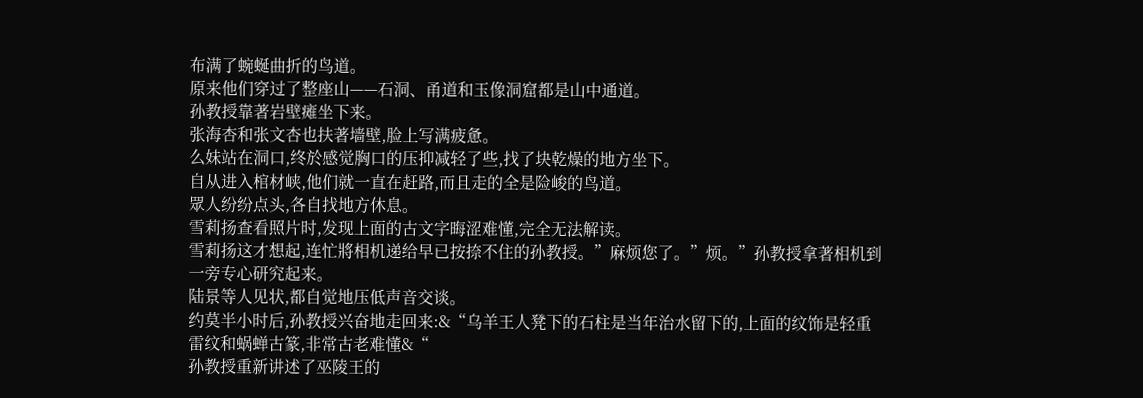布满了蜿蜒曲折的鸟道。
原来他们穿过了整座山——石洞、甬道和玉像洞窟都是山中通道。
孙教授靠著岩壁瘫坐下来。
张海杏和张文杏也扶著墙壁,脸上写满疲惫。
么妹站在洞口,终於感觉胸口的压抑减轻了些,找了块乾燥的地方坐下。
自从进入棺材峡,他们就一直在赶路,而且走的全是险峻的鸟道。
眾人纷纷点头,各自找地方休息。
雪莉扬查看照片时,发现上面的古文字晦涩难懂,完全无法解读。
雪莉扬这才想起,连忙將相机递给早已按捺不住的孙教授。”麻烦您了。”烦。”孙教授拿著相机到一旁专心研究起来。
陆景等人见状,都自觉地压低声音交谈。
约莫半小时后,孙教授兴奋地走回来:&“乌羊王人凳下的石柱是当年治水留下的,上面的纹饰是轻重雷纹和蜗蝉古篆,非常古老难懂&“
孙教授重新讲述了巫陵王的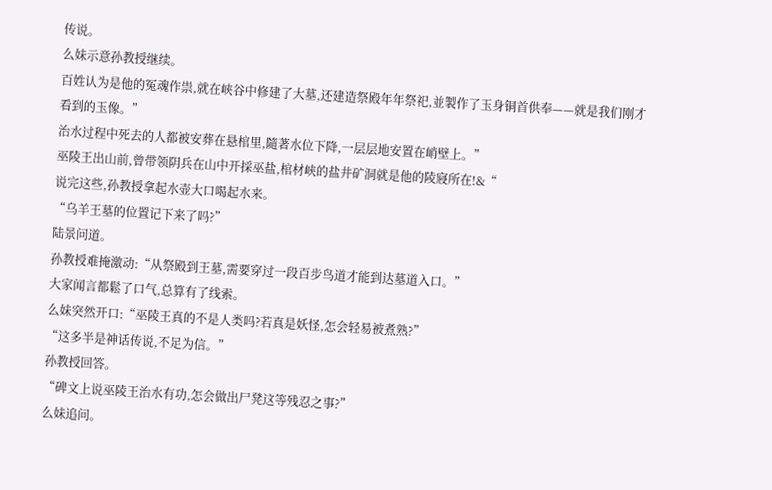传说。
么妹示意孙教授继续。
百姓认为是他的冤魂作祟,就在峡谷中修建了大墓,还建造祭殿年年祭祀,並製作了玉身铜首供奉——就是我们刚才看到的玉像。”
治水过程中死去的人都被安葬在悬棺里,隨著水位下降,一层层地安置在峭壁上。”
巫陵王出山前,曾带领阴兵在山中开採巫盐,棺材峡的盐井矿洞就是他的陵寢所在!&“
说完这些,孙教授拿起水壶大口喝起水来。
“乌羊王墓的位置记下来了吗?”
陆景问道。
孙教授难掩激动:“从祭殿到王墓,需要穿过一段百步鸟道才能到达墓道入口。”
大家闻言都鬆了口气,总算有了线索。
么妹突然开口:“巫陵王真的不是人类吗?若真是妖怪,怎会轻易被煮熟?”
“这多半是神话传说,不足为信。”
孙教授回答。
“碑文上说巫陵王治水有功,怎会做出尸凳这等残忍之事?”
么妹追问。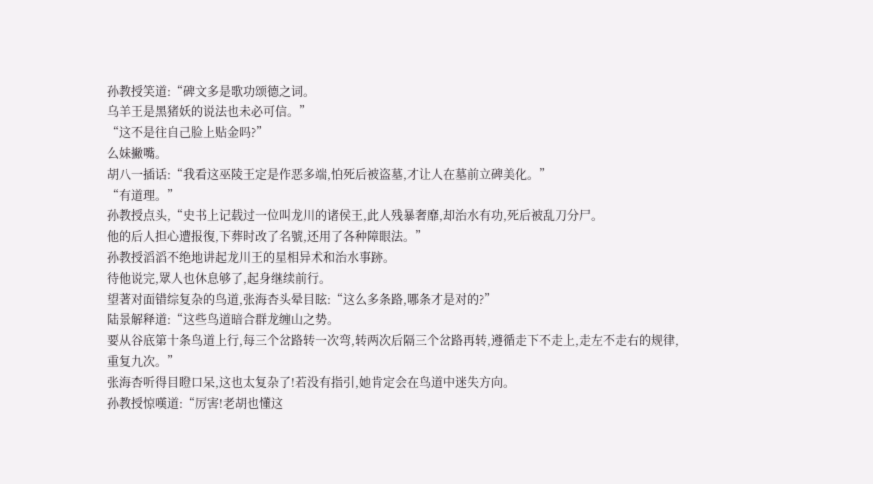孙教授笑道:“碑文多是歌功颂德之词。
乌羊王是黑猪妖的说法也未必可信。”
“这不是往自己脸上贴金吗?”
么妹撇嘴。
胡八一插话:“我看这巫陵王定是作恶多端,怕死后被盗墓,才让人在墓前立碑美化。”
“有道理。”
孙教授点头,“史书上记载过一位叫龙川的诸侯王,此人残暴奢靡,却治水有功,死后被乱刀分尸。
他的后人担心遭报復,下葬时改了名號,还用了各种障眼法。”
孙教授滔滔不绝地讲起龙川王的星相异术和治水事跡。
待他说完,眾人也休息够了,起身继续前行。
望著对面错综复杂的鸟道,张海杏头晕目眩:“这么多条路,哪条才是对的?”
陆景解释道:“这些鸟道暗合群龙缠山之势。
要从谷底第十条鸟道上行,每三个岔路转一次弯,转两次后隔三个岔路再转,遵循走下不走上,走左不走右的规律,重复九次。”
张海杏听得目瞪口呆,这也太复杂了!若没有指引,她肯定会在鸟道中迷失方向。
孙教授惊嘆道:“厉害!老胡也懂这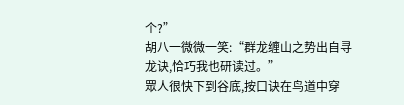个?”
胡八一微微一笑:“群龙缠山之势出自寻龙诀,恰巧我也研读过。”
眾人很快下到谷底,按口诀在鸟道中穿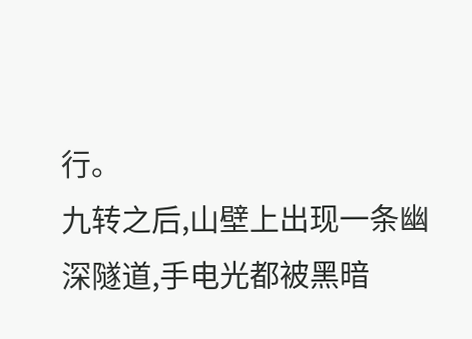行。
九转之后,山壁上出现一条幽深隧道,手电光都被黑暗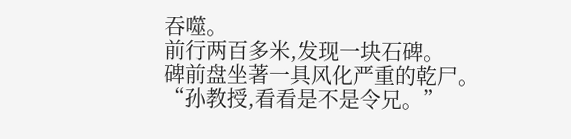吞噬。
前行两百多米,发现一块石碑。
碑前盘坐著一具风化严重的乾尸。
“孙教授,看看是不是令兄。”